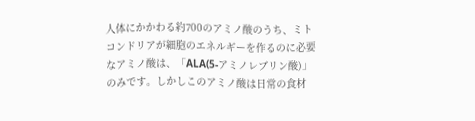人体にかかわる約700のアミノ酸のうち、ミトコンドリアが細胞のエネルギーを作るのに必要なアミノ酸は、「ALA(5-アミノレブリン酸)」のみです。しかしこのアミノ酸は日常の食材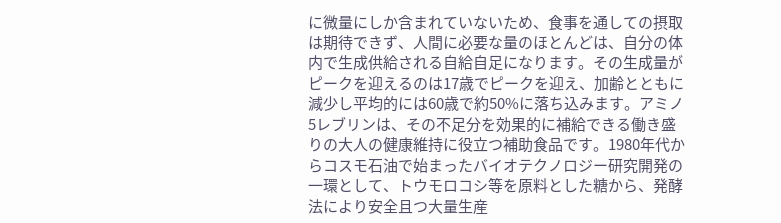に微量にしか含まれていないため、食事を通しての摂取は期待できず、人間に必要な量のほとんどは、自分の体内で生成供給される自給自足になります。その生成量がピークを迎えるのは17歳でピークを迎え、加齢とともに減少し平均的には60歳で約50%に落ち込みます。アミノ5レブリンは、その不足分を効果的に補給できる働き盛りの大人の健康維持に役立つ補助食品です。1980年代からコスモ石油で始まったバイオテクノロジー研究開発の一環として、トウモロコシ等を原料とした糖から、発酵法により安全且つ大量生産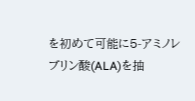を初めて可能に5-アミノレブリン酸(ALA)を抽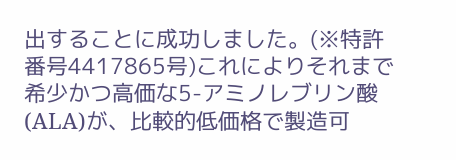出することに成功しました。(※特許番号4417865号)これによりそれまで希少かつ高価な5-アミノレブリン酸(ALA)が、比較的低価格で製造可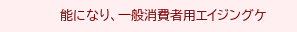能になり、一般消費者用エイジングケ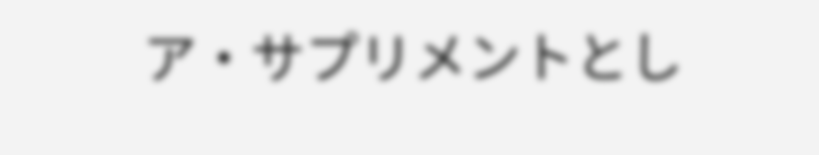ア・サプリメントとし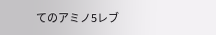てのアミノ5レブ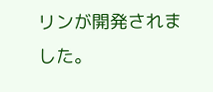リンが開発されました。